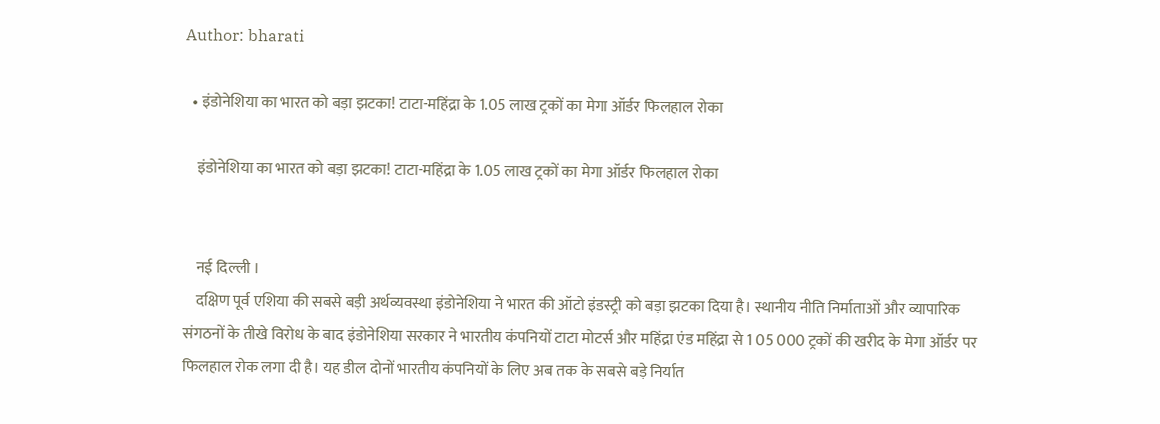Author: bharati

  • इंडोनेशिया का भारत को बड़ा झटका! टाटा-महिंद्रा के 1.05 लाख ट्रकों का मेगा ऑर्डर फिलहाल रोका

    इंडोनेशिया का भारत को बड़ा झटका! टाटा-महिंद्रा के 1.05 लाख ट्रकों का मेगा ऑर्डर फिलहाल रोका


    नई दिल्ली ।
    दक्षिण पूर्व एशिया की सबसे बड़ी अर्थव्यवस्था इंडोनेशिया ने भारत की ऑटो इंडस्ट्री को बड़ा झटका दिया है। स्थानीय नीति निर्माताओं और व्यापारिक संगठनों के तीखे विरोध के बाद इंडोनेशिया सरकार ने भारतीय कंपनियों टाटा मोटर्स और महिंद्रा एंड महिंद्रा से 1 05 000 ट्रकों की खरीद के मेगा ऑर्डर पर फिलहाल रोक लगा दी है। यह डील दोनों भारतीय कंपनियों के लिए अब तक के सबसे बड़े निर्यात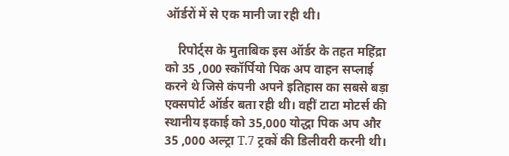ऑर्डरों में से एक मानी जा रही थी।

    रिपोर्ट्स के मुताबिक इस ऑर्डर के तहत महिंद्रा को 35 ,000 स्कॉर्पियो पिक अप वाहन सप्लाई करने थे जिसे कंपनी अपने इतिहास का सबसे बड़ा एक्सपोर्ट ऑर्डर बता रही थी। वहीं टाटा मोटर्स की स्थानीय इकाई को 35,000 योद्धा पिक अप और 35 ,000 अल्ट्रा T.7 ट्रकों की डिलीवरी करनी थी।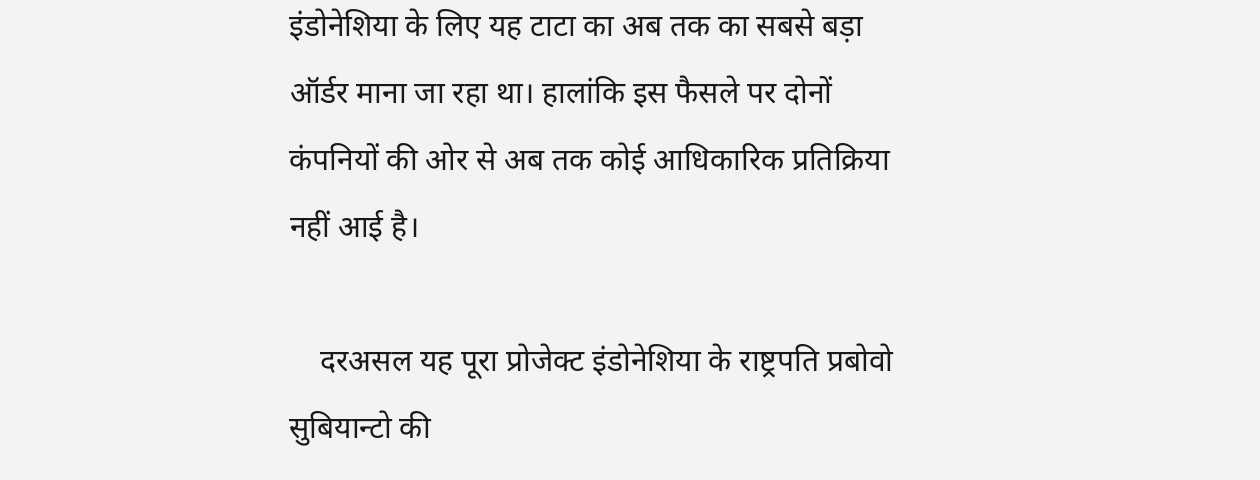इंडोनेशिया के लिए यह टाटा का अब तक का सबसे बड़ा ऑर्डर माना जा रहा था। हालांकि इस फैसले पर दोनों कंपनियों की ओर से अब तक कोई आधिकारिक प्रतिक्रिया नहीं आई है।

    दरअसल यह पूरा प्रोजेक्ट इंडोनेशिया के राष्ट्रपति प्रबोवो सुबियान्टो की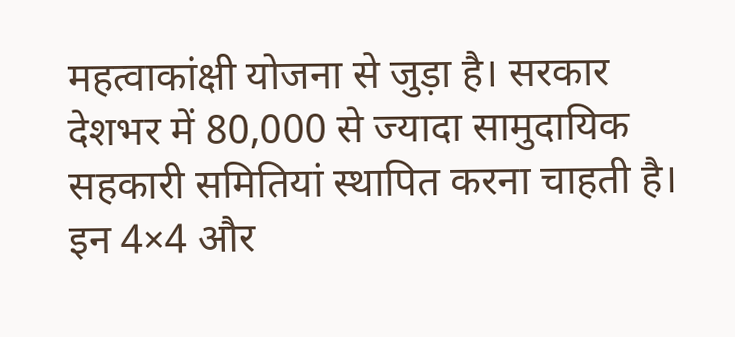महत्वाकांक्षी योजना से जुड़ा है। सरकार देशभर में 80,000 से ज्यादा सामुदायिक सहकारी समितियां स्थापित करना चाहती है। इन 4×4 और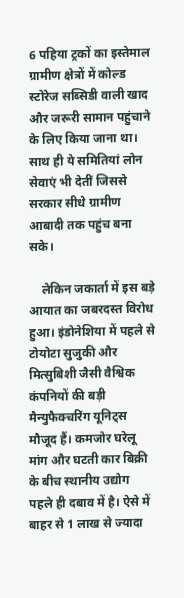6 पहिया ट्रकों का इस्तेमाल ग्रामीण क्षेत्रों में कोल्ड स्टोरेज सब्सिडी वाली खाद और जरूरी सामान पहुंचाने के लिए किया जाना था। साथ ही ये समितियां लोन सेवाएं भी देतीं जिससे सरकार सीधे ग्रामीण आबादी तक पहुंच बना सके।

    लेकिन जकार्ता में इस बड़े आयात का जबरदस्त विरोध हुआ। इंडोनेशिया में पहले से टोयोटा सुजुकी और मित्सुबिशी जैसी वैश्विक कंपनियों की बड़ी मैन्युफैक्चरिंग यूनिट्स मौजूद हैं। कमजोर घरेलू मांग और घटती कार बिक्री के बीच स्थानीय उद्योग पहले ही दबाव में है। ऐसे में बाहर से 1 लाख से ज्यादा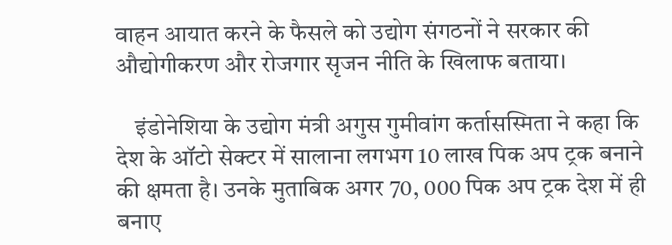वाहन आयात करने के फैसले को उद्योग संगठनों ने सरकार की औद्योगीकरण और रोजगार सृजन नीति के खिलाफ बताया।

    इंडोनेशिया के उद्योग मंत्री अगुस गुमीवांग कर्तासस्मिता ने कहा कि देश के ऑटो सेक्टर में सालाना लगभग 10 लाख पिक अप ट्रक बनाने की क्षमता है। उनके मुताबिक अगर 70, 000 पिक अप ट्रक देश में ही बनाए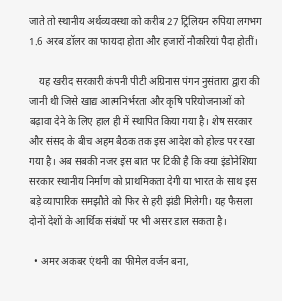जाते तो स्थानीय अर्थव्यवस्था को करीब 27 ट्रिलियन रुपिया लगभग 1.6 अरब डॉलर का फायदा होता और हजारों नौकरियां पैदा होतीं।

    यह खरीद सरकारी कंपनी पीटी अग्रिनास पंगन नुसंतारा द्वारा की जानी थी जिसे खाद्य आत्मनिर्भरता और कृषि परियोजनाओं को बढ़ावा देने के लिए हाल ही में स्थापित किया गया है। शेष सरकार और संसद के बीच अहम बैठक तक इस आदेश को होल्ड पर रखा गया है। अब सबकी नजर इस बात पर टिकी है कि क्या इंडोनेशिया सरकार स्थानीय निर्माण को प्राथमिकता देगी या भारत के साथ इस बड़े व्यापारिक समझौते को फिर से हरी झंडी मिलेगी। यह फैसला दोनों देशों के आर्थिक संबंधों पर भी असर डाल सकता है।

  • अमर अकबर एंथनी का फीमेल वर्जन बना,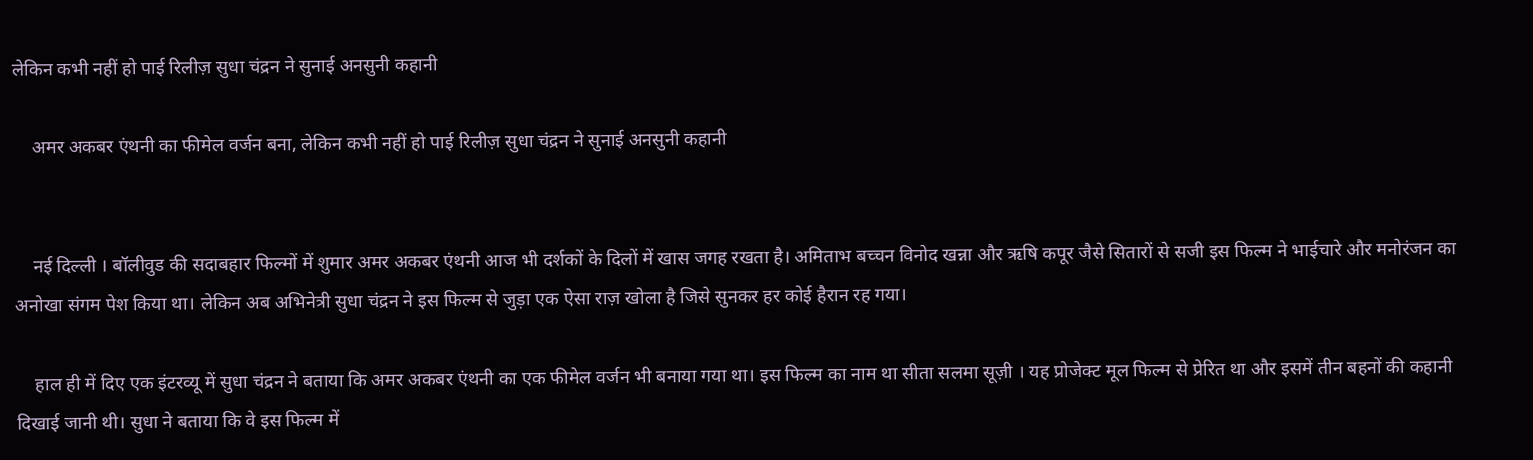लेकिन कभी नहीं हो पाई रिलीज़ सुधा चंद्रन ने सुनाई अनसुनी कहानी

    अमर अकबर एंथनी का फीमेल वर्जन बना, लेकिन कभी नहीं हो पाई रिलीज़ सुधा चंद्रन ने सुनाई अनसुनी कहानी


    नई दिल्ली । बॉलीवुड की सदाबहार फिल्मों में शुमार अमर अकबर एंथनी आज भी दर्शकों के दिलों में खास जगह रखता है। अमिताभ बच्चन विनोद खन्ना और ऋषि कपूर जैसे सितारों से सजी इस फिल्म ने भाईचारे और मनोरंजन का अनोखा संगम पेश किया था। लेकिन अब अभिनेत्री सुधा चंद्रन ने इस फिल्म से जुड़ा एक ऐसा राज़ खोला है जिसे सुनकर हर कोई हैरान रह गया।

    हाल ही में दिए एक इंटरव्यू में सुधा चंद्रन ने बताया कि अमर अकबर एंथनी का एक फीमेल वर्जन भी बनाया गया था। इस फिल्म का नाम था सीता सलमा सूज़ी । यह प्रोजेक्ट मूल फिल्म से प्रेरित था और इसमें तीन बहनों की कहानी दिखाई जानी थी। सुधा ने बताया कि वे इस फिल्म में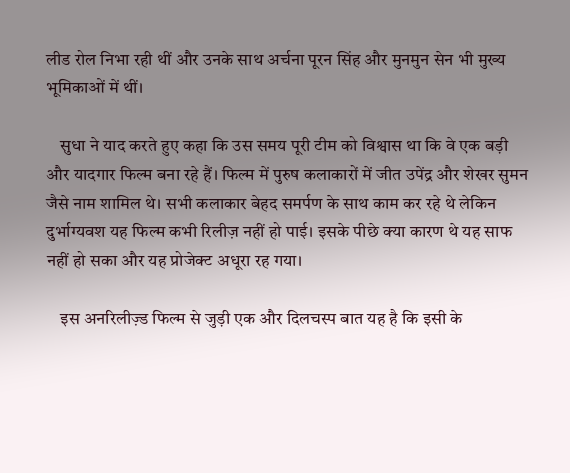लीड रोल निभा रही थीं और उनके साथ अर्चना पूरन सिंह और मुनमुन सेन भी मुख्य भूमिकाओं में थीं।

    सुधा ने याद करते हुए कहा कि उस समय पूरी टीम को विश्वास था कि वे एक बड़ी और यादगार फिल्म बना रहे हैं। फिल्म में पुरुष कलाकारों में जीत उपेंद्र और शेखर सुमन जैसे नाम शामिल थे। सभी कलाकार बेहद समर्पण के साथ काम कर रहे थे लेकिन दुर्भाग्यवश यह फिल्म कभी रिलीज़ नहीं हो पाई। इसके पीछे क्या कारण थे यह साफ नहीं हो सका और यह प्रोजेक्ट अधूरा रह गया।

    इस अनरिलीज़्ड फिल्म से जुड़ी एक और दिलचस्प बात यह है कि इसी के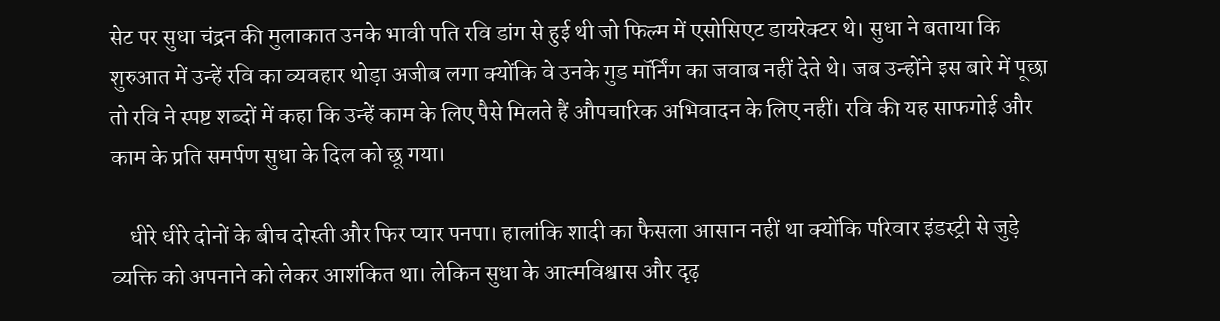सेट पर सुधा चंद्रन की मुलाकात उनके भावी पति रवि डांग से हुई थी जो फिल्म में एसोसिएट डायरेक्टर थे। सुधा ने बताया कि शुरुआत में उन्हें रवि का व्यवहार थोड़ा अजीब लगा क्योंकि वे उनके गुड मॉर्निंग का जवाब नहीं देते थे। जब उन्होंने इस बारे में पूछा तो रवि ने स्पष्ट शब्दों में कहा कि उन्हें काम के लिए पैसे मिलते हैं औपचारिक अभिवादन के लिए नहीं। रवि की यह साफगोई और काम के प्रति समर्पण सुधा के दिल को छू गया।

    धीरे धीरे दोनों के बीच दोस्ती और फिर प्यार पनपा। हालांकि शादी का फैसला आसान नहीं था क्योंकि परिवार इंडस्ट्री से जुड़े व्यक्ति को अपनाने को लेकर आशंकित था। लेकिन सुधा के आत्मविश्वास और दृढ़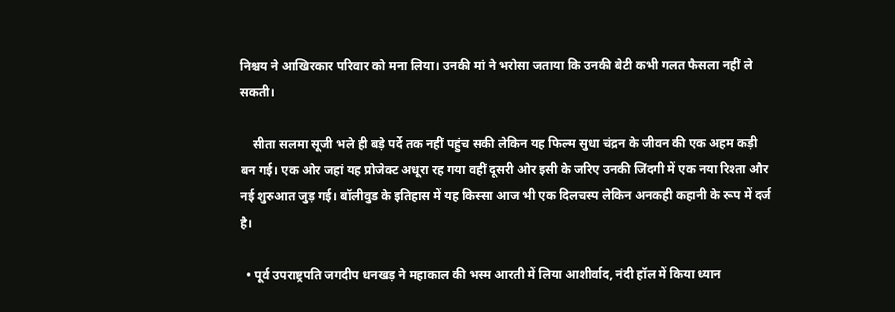निश्चय ने आखिरकार परिवार को मना लिया। उनकी मां ने भरोसा जताया कि उनकी बेटी कभी गलत फैसला नहीं ले सकती।

    सीता सलमा सूजी भले ही बड़े पर्दे तक नहीं पहुंच सकी लेकिन यह फिल्म सुधा चंद्रन के जीवन की एक अहम कड़ी बन गई। एक ओर जहां यह प्रोजेक्ट अधूरा रह गया वहीं दूसरी ओर इसी के जरिए उनकी जिंदगी में एक नया रिश्ता और नई शुरुआत जुड़ गई। बॉलीवुड के इतिहास में यह किस्सा आज भी एक दिलचस्प लेकिन अनकही कहानी के रूप में दर्ज है।

  • पूर्व उपराष्ट्रपति जगदीप धनखड़ ने महाकाल की भस्म आरती में लिया आशीर्वाद, नंदी हॉल में किया ध्यान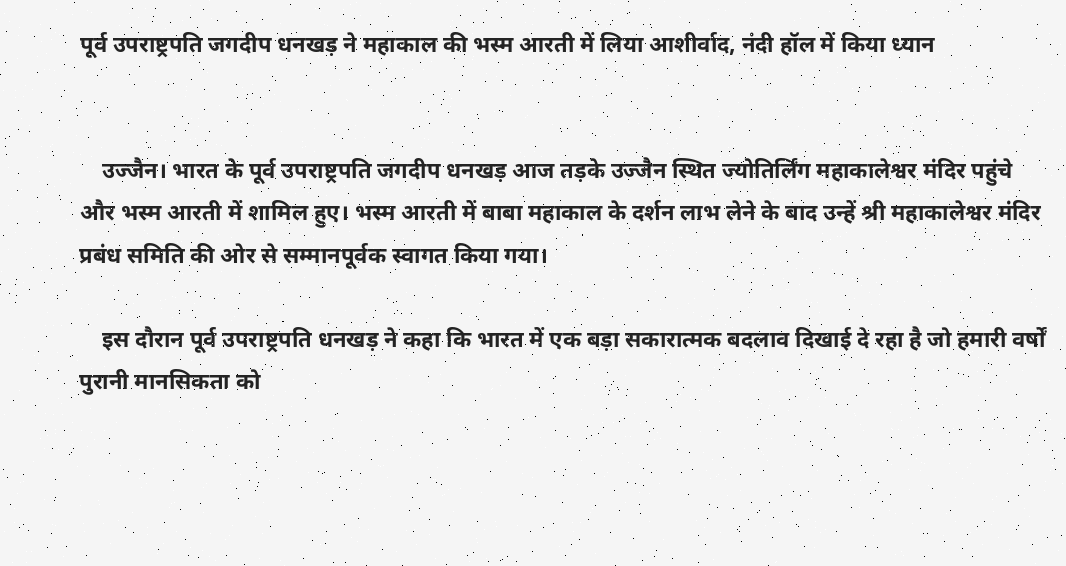पूर्व उपराष्ट्रपति जगदीप धनखड़ ने महाकाल की भस्म आरती में लिया आशीर्वाद, नंदी हॉल में किया ध्यान


    उज्जैन। भारत के पूर्व उपराष्ट्रपति जगदीप धनखड़ आज तड़के उज्जैन स्थित ज्योतिर्लिंग महाकालेश्वर मंदिर पहुंचे और भस्म आरती में शामिल हुए। भस्म आरती में बाबा महाकाल के दर्शन लाभ लेने के बाद उन्हें श्री महाकालेश्वर मंदिर प्रबंध समिति की ओर से सम्मानपूर्वक स्वागत किया गया।

    इस दौरान पूर्व उपराष्ट्रपति धनखड़ ने कहा कि भारत में एक बड़ा सकारात्मक बदलाव दिखाई दे रहा है जो हमारी वर्षों पुरानी मानसिकता को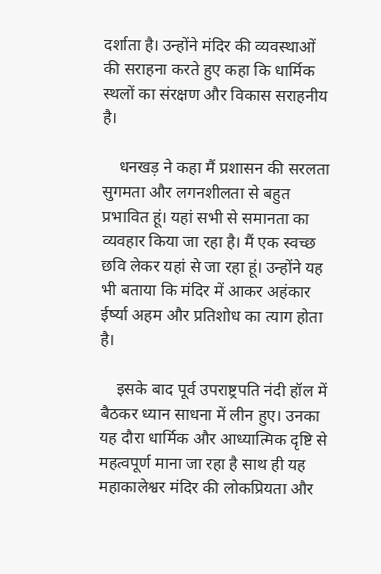दर्शाता है। उन्होंने मंदिर की व्यवस्थाओं की सराहना करते हुए कहा कि धार्मिक स्थलों का संरक्षण और विकास सराहनीय है।

    धनखड़ ने कहा मैं प्रशासन की सरलता सुगमता और लगनशीलता से बहुत प्रभावित हूं। यहां सभी से समानता का व्यवहार किया जा रहा है। मैं एक स्वच्छ छवि लेकर यहां से जा रहा हूं। उन्होंने यह भी बताया कि मंदिर में आकर अहंकार ईर्ष्या अहम और प्रतिशोध का त्याग होता है।

    इसके बाद पूर्व उपराष्ट्रपति नंदी हॉल में बैठकर ध्यान साधना में लीन हुए। उनका यह दौरा धार्मिक और आध्यात्मिक दृष्टि से महत्वपूर्ण माना जा रहा है साथ ही यह महाकालेश्वर मंदिर की लोकप्रियता और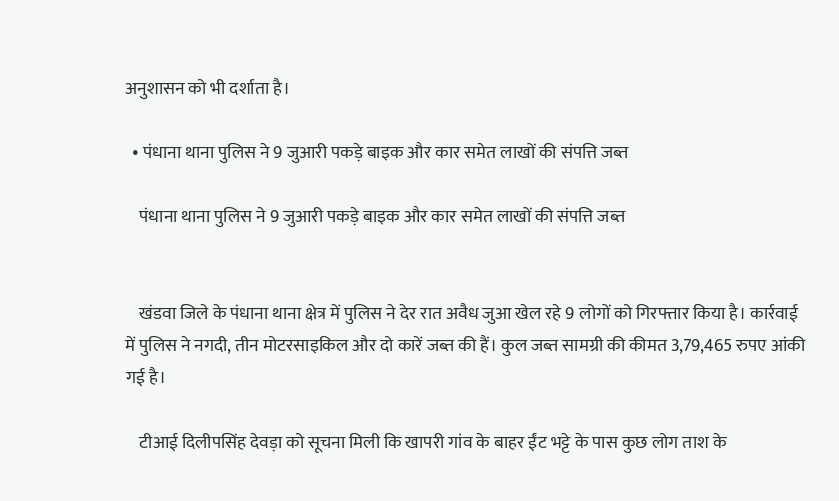अनुशासन को भी दर्शाता है।

  • पंधाना थाना पुलिस ने 9 जुआरी पकड़े बाइक और कार समेत लाखों की संपत्ति जब्त

    पंधाना थाना पुलिस ने 9 जुआरी पकड़े बाइक और कार समेत लाखों की संपत्ति जब्त


    खंडवा जिले के पंधाना थाना क्षेत्र में पुलिस ने देर रात अवैध जुआ खेल रहे 9 लोगों को गिरफ्तार किया है। कार्रवाई में पुलिस ने नगदी, तीन मोटरसाइकिल और दो कारें जब्त की हैं। कुल जब्त सामग्री की कीमत 3,79,465 रुपए आंकी गई है।

    टीआई दिलीपसिंह देवड़ा को सूचना मिली कि खापरी गांव के बाहर ईंट भट्टे के पास कुछ लोग ताश के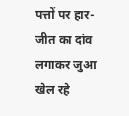पत्तों पर हार-जीत का दांव लगाकर जुआ खेल रहे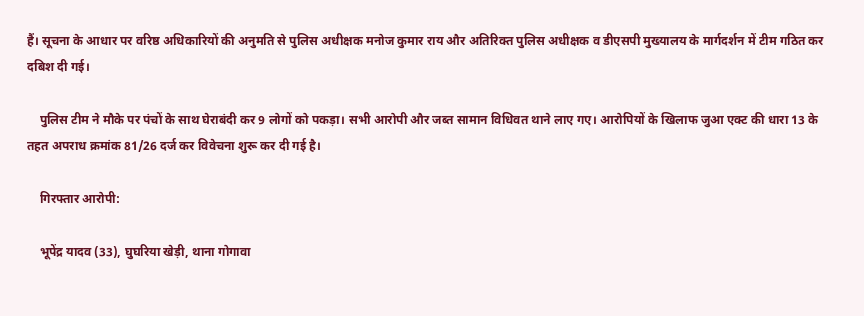हैं। सूचना के आधार पर वरिष्ठ अधिकारियों की अनुमति से पुलिस अधीक्षक मनोज कुमार राय और अतिरिक्त पुलिस अधीक्षक व डीएसपी मुख्यालय के मार्गदर्शन में टीम गठित कर दबिश दी गई।

    पुलिस टीम ने मौके पर पंचों के साथ घेराबंदी कर 9 लोगों को पकड़ा। सभी आरोपी और जब्त सामान विधिवत थाने लाए गए। आरोपियों के खिलाफ जुआ एक्ट की धारा 13 के तहत अपराध क्रमांक 81/26 दर्ज कर विवेचना शुरू कर दी गई है।

    गिरफ्तार आरोपी:

    भूपेंद्र यादव (33), घुघरिया खेड़ी, थाना गोगावा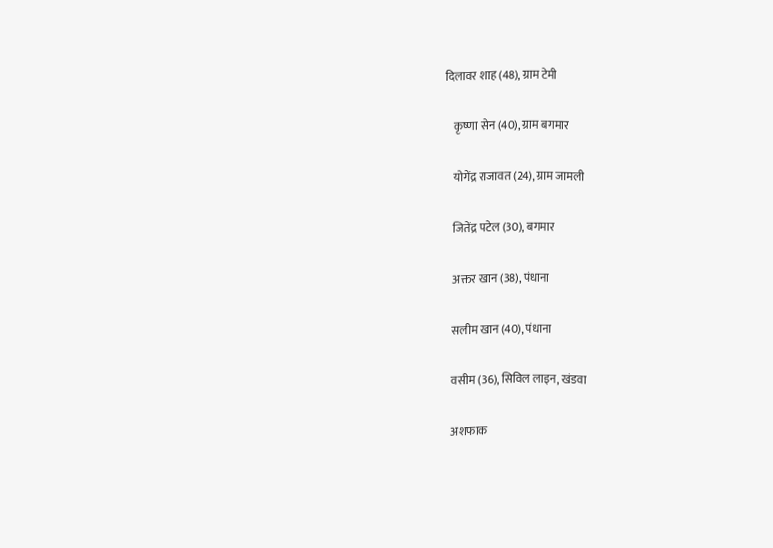दिलावर शाह (48), ग्राम टेमी

    कृष्णा सेन (40), ग्राम बगमार

    योगेंद्र राजावत (24), ग्राम जामली

    जितेंद्र पटेल (30), बगमार

    अक्तर खान (38), पंधाना

    सलीम खान (40), पंधाना

    वसीम (36), सिविल लाइन, खंडवा

    अशफाक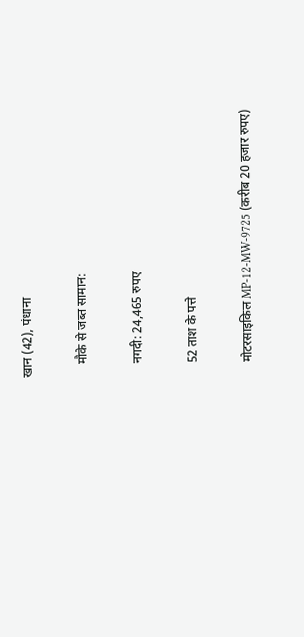खान (42), पंधाना

    मौके से जब्त सामान:

    नगदी: 24,465 रुपए

    52 ताश के पत्ते

    मोटरसाइकिल MP-12-MW-9725 (करीब 20 हजार रुपए)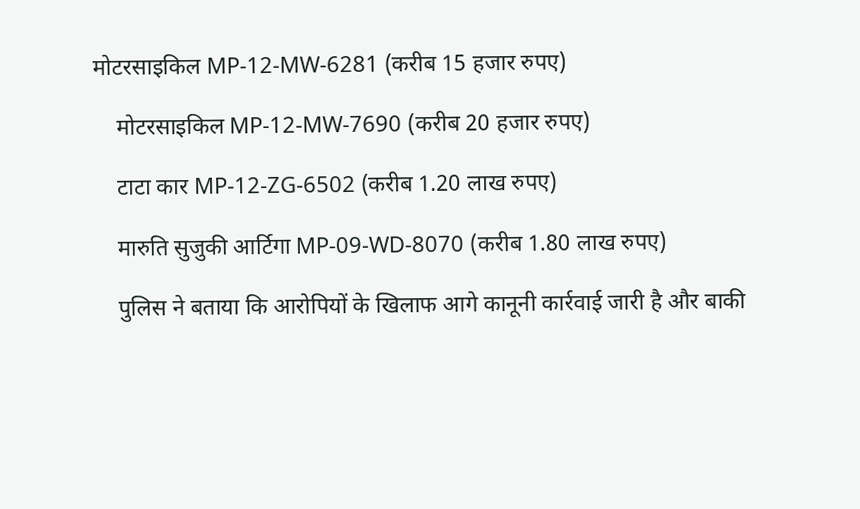मोटरसाइकिल MP-12-MW-6281 (करीब 15 हजार रुपए)

    मोटरसाइकिल MP-12-MW-7690 (करीब 20 हजार रुपए)

    टाटा कार MP-12-ZG-6502 (करीब 1.20 लाख रुपए)

    मारुति सुजुकी आर्टिगा MP-09-WD-8070 (करीब 1.80 लाख रुपए)

    पुलिस ने बताया कि आरोपियों के खिलाफ आगे कानूनी कार्रवाई जारी है और बाकी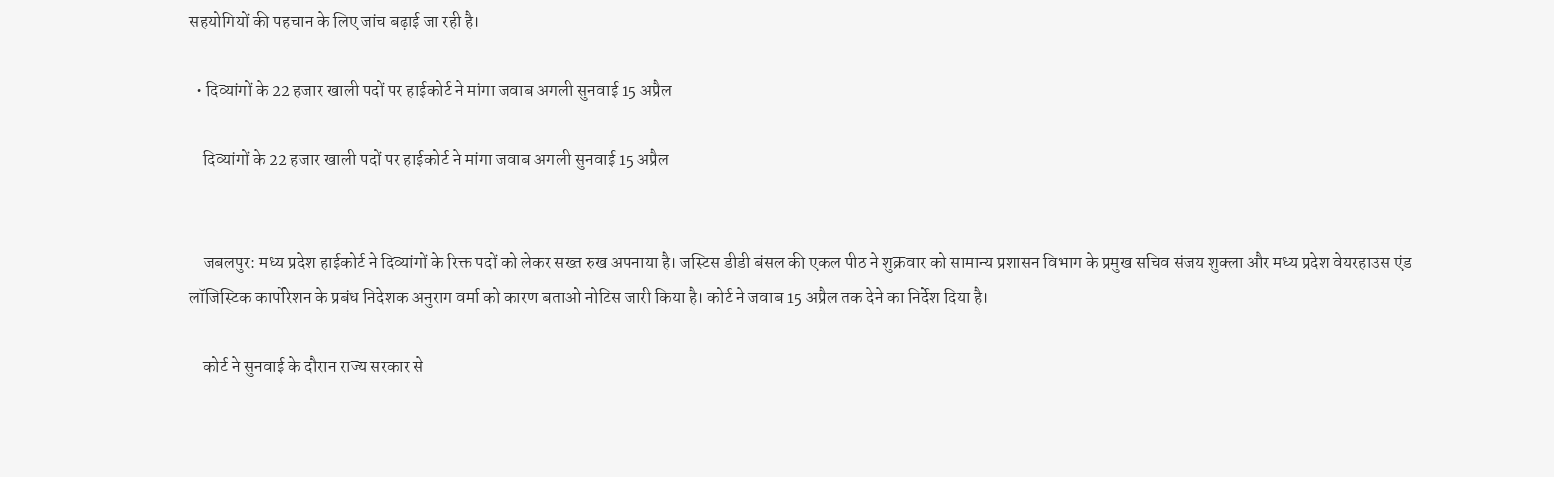सहयोगियों की पहचान के लिए जांच बढ़ाई जा रही है।

  • दिव्यांगों के 22 हजार खाली पदों पर हाईकोर्ट ने मांगा जवाब अगली सुनवाई 15 अप्रैल

    दिव्यांगों के 22 हजार खाली पदों पर हाईकोर्ट ने मांगा जवाब अगली सुनवाई 15 अप्रैल


    जबलपुर: मध्य प्रदेश हाईकोर्ट ने दिव्यांगों के रिक्त पदों को लेकर सख्त रुख अपनाया है। जस्टिस डीडी बंसल की एकल पीठ ने शुक्रवार को सामान्य प्रशासन विभाग के प्रमुख सचिव संजय शुक्ला और मध्य प्रदेश वेयरहाउस एंड लॉजिस्टिक कार्पोरेशन के प्रबंध निदेशक अनुराग वर्मा को कारण बताओ नोटिस जारी किया है। कोर्ट ने जवाब 15 अप्रैल तक देने का निर्देश दिया है।

    कोर्ट ने सुनवाई के दौरान राज्य सरकार से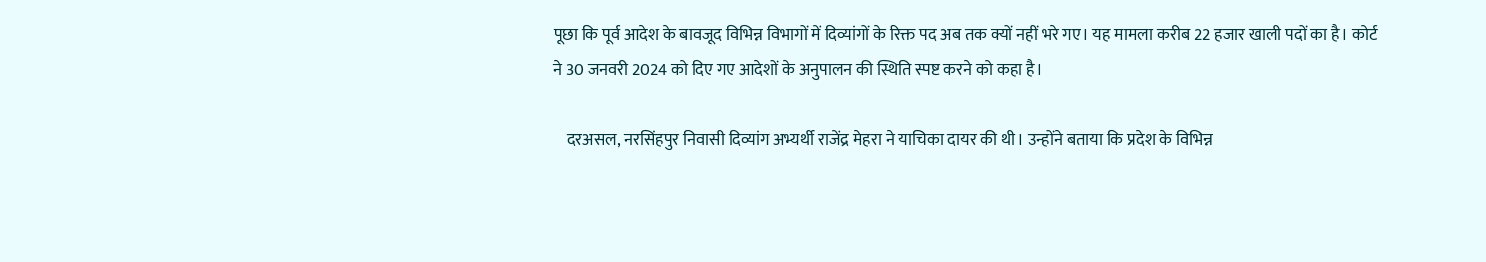पूछा कि पूर्व आदेश के बावजूद विभिन्न विभागों में दिव्यांगों के रिक्त पद अब तक क्यों नहीं भरे गए। यह मामला करीब 22 हजार खाली पदों का है। कोर्ट ने 30 जनवरी 2024 को दिए गए आदेशों के अनुपालन की स्थिति स्पष्ट करने को कहा है।

    दरअसल, नरसिंहपुर निवासी दिव्यांग अभ्यर्थी राजेंद्र मेहरा ने याचिका दायर की थी। उन्होंने बताया कि प्रदेश के विभिन्न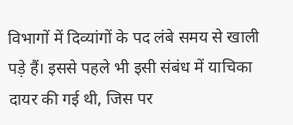विभागों में दिव्यांगों के पद लंबे समय से खाली पड़े हैं। इससे पहले भी इसी संबंध में याचिका दायर की गई थी, जिस पर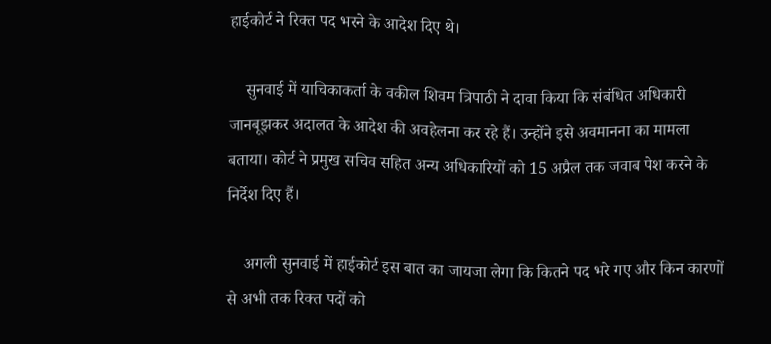हाईकोर्ट ने रिक्त पद भरने के आदेश दिए थे।

    सुनवाई में याचिकाकर्ता के वकील शिवम त्रिपाठी ने दावा किया कि संबंधित अधिकारी जानबूझकर अदालत के आदेश की अवहेलना कर रहे हैं। उन्होंने इसे अवमानना का मामला बताया। कोर्ट ने प्रमुख सचिव सहित अन्य अधिकारियों को 15 अप्रैल तक जवाब पेश करने के निर्देश दिए हैं।

    अगली सुनवाई में हाईकोर्ट इस बात का जायजा लेगा कि कितने पद भरे गए और किन कारणों से अभी तक रिक्त पदों को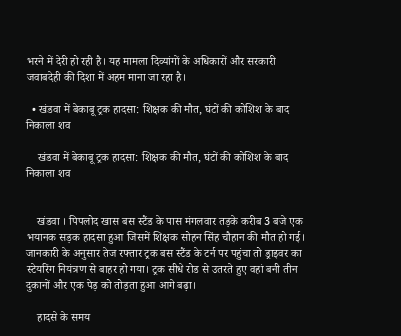भरने में देरी हो रही है। यह मामला दिव्यांगों के अधिकारों और सरकारी जवाबदेही की दिशा में अहम माना जा रहा है।

  • खंडवा में बेकाबू ट्रक हादसा: शिक्षक की मौत, घंटों की कोशिश के बाद निकाला शव

    खंडवा में बेकाबू ट्रक हादसा: शिक्षक की मौत, घंटों की कोशिश के बाद निकाला शव


    खंडवा । पिपलोद खास बस स्टैंड के पास मंगलवार तड़के करीब 3 बजे एक भयानक सड़क हादसा हुआ जिसमें शिक्षक सोहन सिंह चौहान की मौत हो गई। जानकारी के अनुसार तेज रफ्तार ट्रक बस स्टैंड के टर्न पर पहुंचा तो ड्राइवर का स्टेयरिंग नियंत्रण से बाहर हो गया। ट्रक सीधे रोड से उतरते हुए वहां बनी तीन दुकानों और एक पेड़ को तोड़ता हुआ आगे बढ़ा।

    हादसे के समय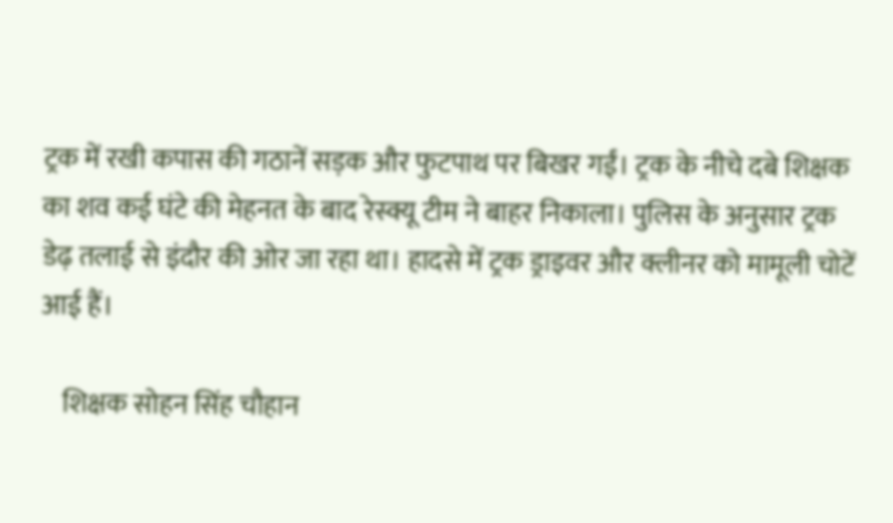ट्रक में रखी कपास की गठानें सड़क और फुटपाथ पर बिखर गईं। ट्रक के नीचे दबे शिक्षक का शव कई घंटे की मेहनत के बाद रेस्क्यू टीम ने बाहर निकाला। पुलिस के अनुसार ट्रक डेढ़ तलाई से इंदौर की ओर जा रहा था। हादसे में ट्रक ड्राइवर और क्लीनर को मामूली चोटें आई हैं।

    शिक्षक सोहन सिंह चौहान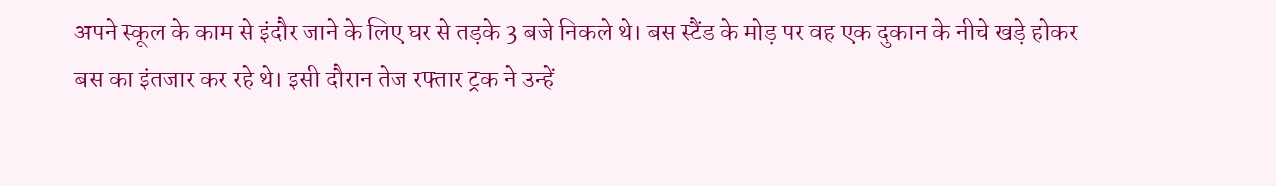अपने स्कूल के काम से इंदौर जाने के लिए घर से तड़के 3 बजे निकले थे। बस स्टैंड के मोड़ पर वह एक दुकान के नीचे खड़े होकर बस का इंतजार कर रहे थे। इसी दौरान तेज रफ्तार ट्रक ने उन्हें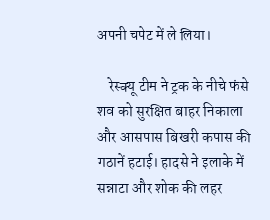अपनी चपेट में ले लिया।

    रेस्क्यू टीम ने ट्रक के नीचे फंसे शव को सुरक्षित बाहर निकाला और आसपास बिखरी कपास की गठानें हटाई। हादसे ने इलाके में सन्नाटा और शोक की लहर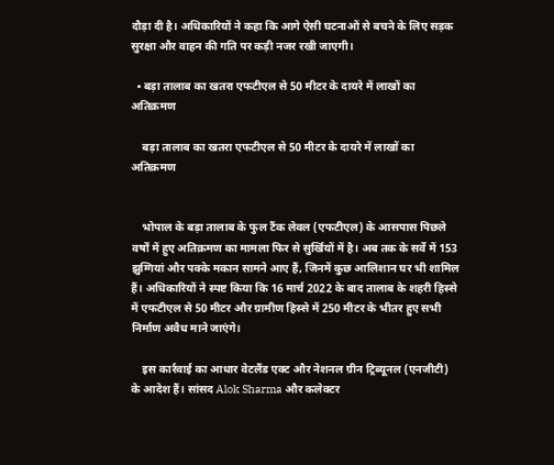दौड़ा दी है। अधिकारियों ने कहा कि आगे ऐसी घटनाओं से बचने के लिए सड़क सुरक्षा और वाहन की गति पर कड़ी नजर रखी जाएगी।

  • बड़ा तालाब का खतरा एफटीएल से 50 मीटर के दायरे में लाखों का अतिक्रमण

    बड़ा तालाब का खतरा एफटीएल से 50 मीटर के दायरे में लाखों का अतिक्रमण


    भोपाल के बड़ा तालाब के फुल टैंक लेवल (एफटीएल) के आसपास पिछले वर्षों में हुए अतिक्रमण का मामला फिर से सुर्खियों में है। अब तक के सर्वे में 153 झुग्गियां और पक्के मकान सामने आए हैं, जिनमें कुछ आलिशान घर भी शामिल हैं। अधिकारियों ने स्पष्ट किया कि 16 मार्च 2022 के बाद तालाब के शहरी हिस्से में एफटीएल से 50 मीटर और ग्रामीण हिस्से में 250 मीटर के भीतर हुए सभी निर्माण अवैध माने जाएंगे।

    इस कार्रवाई का आधार वेटलैंड एक्ट और नेशनल ग्रीन ट्रिब्यूनल (एनजीटी) के आदेश हैं। सांसद Alok Sharma और कलेक्टर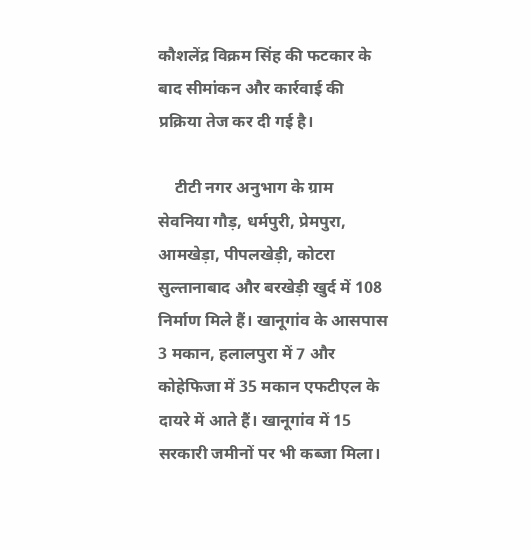कौशलेंद्र विक्रम सिंह की फटकार के बाद सीमांकन और कार्रवाई की प्रक्रिया तेज कर दी गई है।

    टीटी नगर अनुभाग के ग्राम सेवनिया गौड़, धर्मपुरी, प्रेमपुरा, आमखेड़ा, पीपलखेड़ी, कोटरा सुल्तानाबाद और बरखेड़ी खुर्द में 108 निर्माण मिले हैं। खानूगांव के आसपास 3 मकान, हलालपुरा में 7 और कोहेफिजा में 35 मकान एफटीएल के दायरे में आते हैं। खानूगांव में 15 सरकारी जमीनों पर भी कब्जा मिला।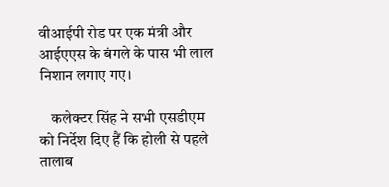वीआईपी रोड पर एक मंत्री और आईएएस के बंगले के पास भी लाल निशान लगाए गए।

    कलेक्टर सिंह ने सभी एसडीएम को निर्देश दिए हैं कि होली से पहले तालाब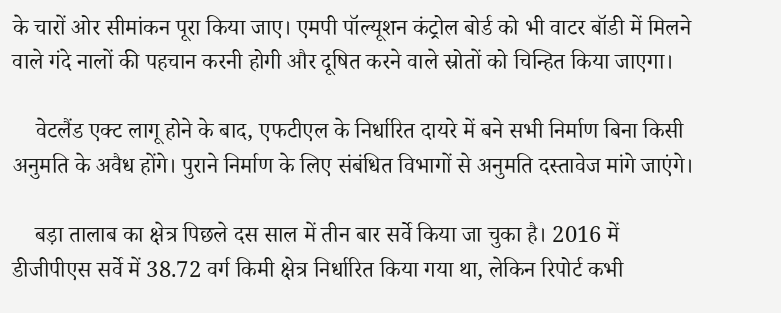के चारों ओर सीमांकन पूरा किया जाए। एमपी पॉल्यूशन कंट्रोल बोर्ड को भी वाटर बॉडी में मिलने वाले गंदे नालों की पहचान करनी होगी और दूषित करने वाले स्रोतों को चिन्हित किया जाएगा।

    वेटलैंड एक्ट लागू होने के बाद, एफटीएल के निर्धारित दायरे में बने सभी निर्माण बिना किसी अनुमति के अवैध होंगे। पुराने निर्माण के लिए संबंधित विभागों से अनुमति दस्तावेज मांगे जाएंगे।

    बड़ा तालाब का क्षेत्र पिछले दस साल में तीन बार सर्वे किया जा चुका है। 2016 में डीजीपीएस सर्वे में 38.72 वर्ग किमी क्षेत्र निर्धारित किया गया था, लेकिन रिपोर्ट कभी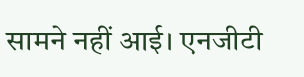सामने नहीं आई। एनजीटी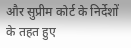और सुप्रीम कोर्ट के निर्देशों के तहत हुए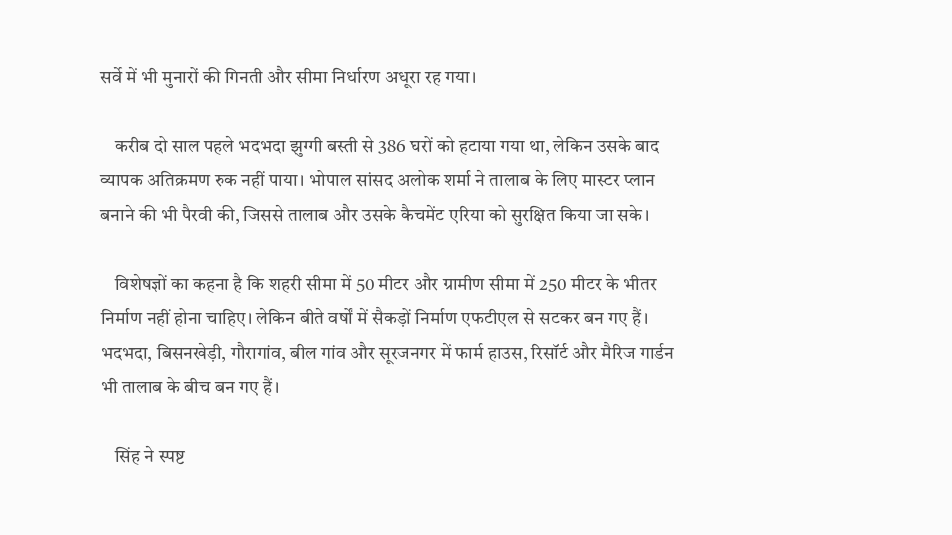सर्वे में भी मुनारों की गिनती और सीमा निर्धारण अधूरा रह गया।

    करीब दो साल पहले भदभदा झुग्गी बस्ती से 386 घरों को हटाया गया था, लेकिन उसके बाद व्यापक अतिक्रमण रुक नहीं पाया। भोपाल सांसद अलोक शर्मा ने तालाब के लिए मास्टर प्लान बनाने की भी पैरवी की, जिससे तालाब और उसके कैचमेंट एरिया को सुरक्षित किया जा सके।

    विशेषज्ञों का कहना है कि शहरी सीमा में 50 मीटर और ग्रामीण सीमा में 250 मीटर के भीतर निर्माण नहीं होना चाहिए। लेकिन बीते वर्षों में सैकड़ों निर्माण एफटीएल से सटकर बन गए हैं। भदभदा, बिसनखेड़ी, गौरागांव, बील गांव और सूरजनगर में फार्म हाउस, रिसॉर्ट और मैरिज गार्डन भी तालाब के बीच बन गए हैं।

    सिंह ने स्पष्ट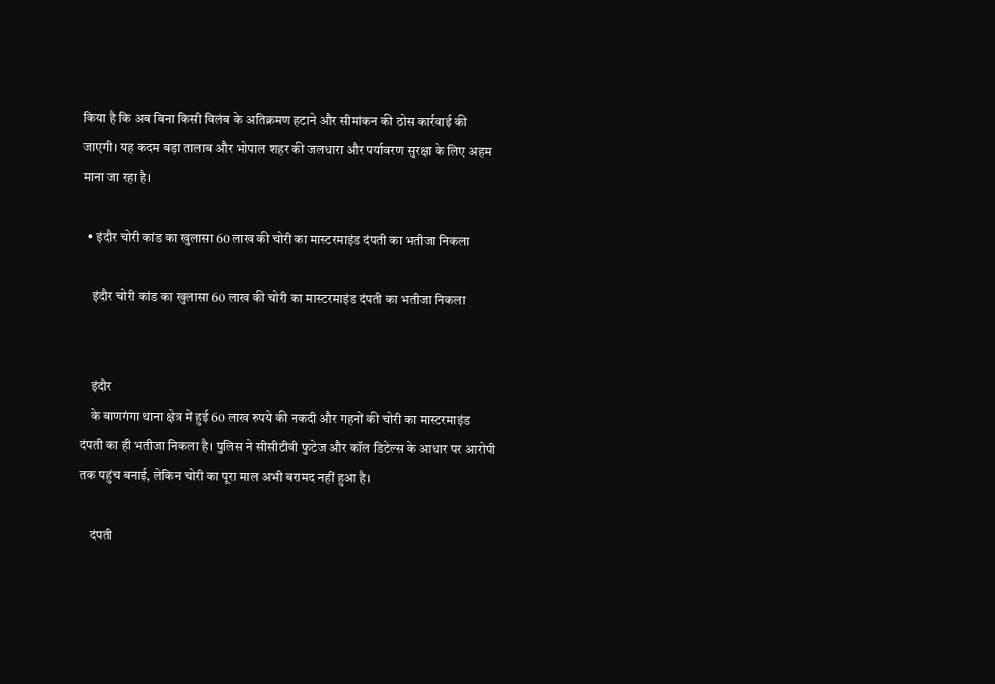किया है कि अब बिना किसी विलंब के अतिक्रमण हटाने और सीमांकन की ठोस कार्रवाई की जाएगी। यह कदम बड़ा तालाब और भोपाल शहर की जलधारा और पर्यावरण सुरक्षा के लिए अहम माना जा रहा है।

  • इंदौर चोरी कांड का खुलासा 60 लाख की चोरी का मास्टरमाइंड दंपती का भतीजा निकला

    इंदौर चोरी कांड का खुलासा 60 लाख की चोरी का मास्टरमाइंड दंपती का भतीजा निकला


    इंदौर
    के बाणगंगा थाना क्षेत्र में हुई 60 लाख रुपये की नकदी और गहनों की चोरी का मास्टरमाइंड दंपती का ही भतीजा निकला है। पुलिस ने सीसीटीवी फुटेज और कॉल डिटेल्स के आधार पर आरोपी तक पहुंच बनाई, लेकिन चोरी का पूरा माल अभी बरामद नहीं हुआ है।

    दंपती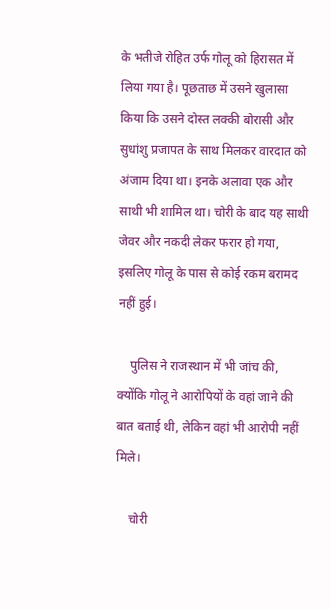के भतीजे रोहित उर्फ गोलू को हिरासत में लिया गया है। पूछताछ में उसने खुलासा किया कि उसने दोस्त लक्की बोरासी और सुधांशु प्रजापत के साथ मिलकर वारदात को अंजाम दिया था। इनके अलावा एक और साथी भी शामिल था। चोरी के बाद यह साथी जेवर और नकदी लेकर फरार हो गया, इसलिए गोलू के पास से कोई रकम बरामद नहीं हुई।

    पुलिस ने राजस्थान में भी जांच की, क्योंकि गोलू ने आरोपियों के वहां जाने की बात बताई थी, लेकिन वहां भी आरोपी नहीं मिले।

    चोरी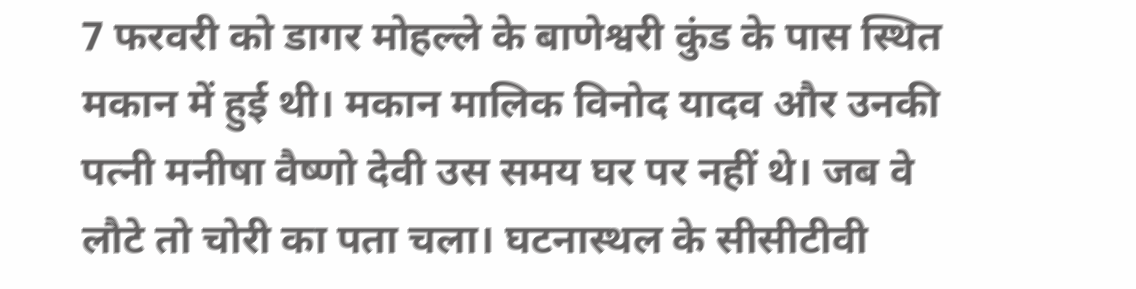7 फरवरी को डागर मोहल्ले के बाणेश्वरी कुंड के पास स्थित मकान में हुई थी। मकान मालिक विनोद यादव और उनकी पत्नी मनीषा वैष्णो देवी उस समय घर पर नहीं थे। जब वे लौटे तो चोरी का पता चला। घटनास्थल के सीसीटीवी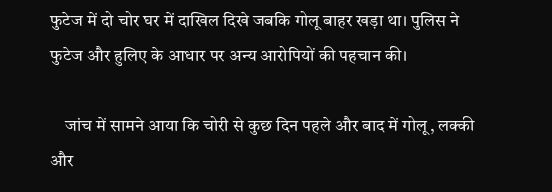फुटेज में दो चोर घर में दाखिल दिखे जबकि गोलू बाहर खड़ा था। पुलिस ने फुटेज और हुलिए के आधार पर अन्य आरोपियों की पहचान की।

    जांच में सामने आया कि चोरी से कुछ दिन पहले और बाद में गोलू, लक्की और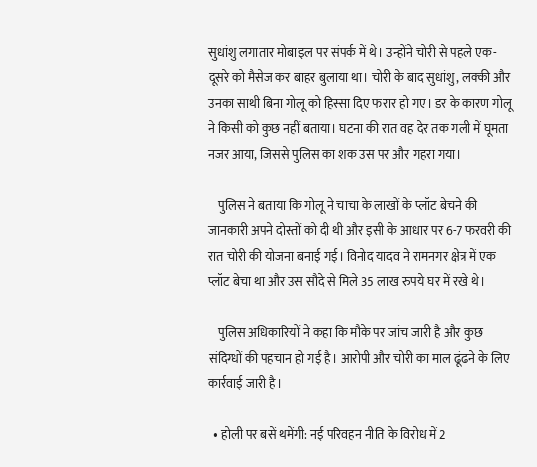सुधांशु लगातार मोबाइल पर संपर्क में थे। उन्होंने चोरी से पहले एक-दूसरे को मैसेज कर बाहर बुलाया था। चोरी के बाद सुधांशु, लक्की और उनका साथी बिना गोलू को हिस्सा दिए फरार हो गए। डर के कारण गोलू ने किसी को कुछ नहीं बताया। घटना की रात वह देर तक गली में घूमता नजर आया, जिससे पुलिस का शक उस पर और गहरा गया।

    पुलिस ने बताया कि गोलू ने चाचा के लाखों के प्लॉट बेचने की जानकारी अपने दोस्तों को दी थी और इसी के आधार पर 6-7 फरवरी की रात चोरी की योजना बनाई गई। विनोद यादव ने रामनगर क्षेत्र में एक प्लॉट बेचा था और उस सौदे से मिले 35 लाख रुपये घर में रखे थे।

    पुलिस अधिकारियों ने कहा कि मौके पर जांच जारी है और कुछ संदिग्धों की पहचान हो गई है। आरोपी और चोरी का माल ढूंढने के लिए कार्रवाई जारी है।

  • होली पर बसें थमेंगी: नई परिवहन नीति के विरोध में 2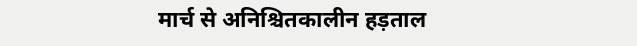मार्च से अनिश्चितकालीन हड़ताल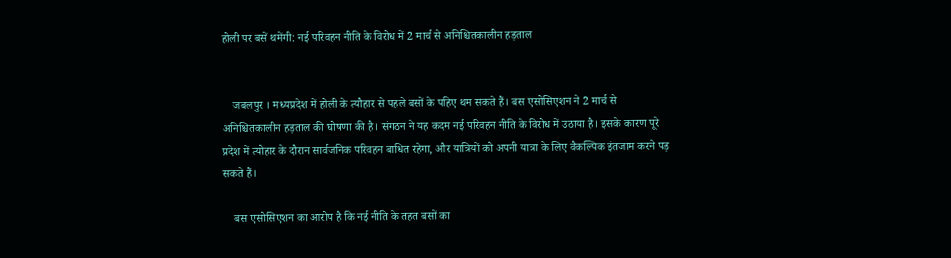होली पर बसें थमेंगी: नई परिवहन नीति के विरोध में 2 मार्च से अनिश्चितकालीन हड़ताल


    जबलपुर । मध्यप्रदेश में होली के त्यौहार से पहले बसों के पहिए थम सकते हैं। बस एसोसिएशन ने 2 मार्च से अनिश्चितकालीन हड़ताल की घोषणा की है। संगठन ने यह कदम नई परिवहन नीति के विरोध में उठाया है। इसके कारण पूरे प्रदेश में त्योहार के दौरान सार्वजनिक परिवहन बाधित रहेगा, और यात्रियों को अपनी यात्रा के लिए वैकल्पिक इंतजाम करने पड़ सकते हैं।

    बस एसोसिएशन का आरोप है कि नई नीति के तहत बसों का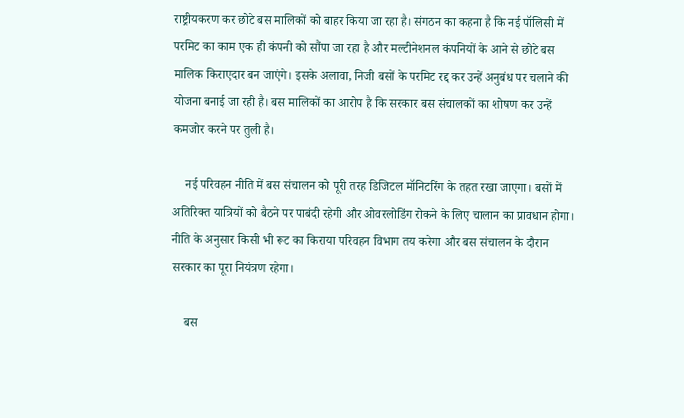राष्ट्रीयकरण कर छोटे बस मालिकों को बाहर किया जा रहा है। संगठन का कहना है कि नई पॉलिसी में परमिट का काम एक ही कंपनी को सौंपा जा रहा है और मल्टीनेशनल कंपनियों के आने से छोटे बस मालिक किराएदार बन जाएंगे। इसके अलावा, निजी बसों के परमिट रद्द कर उन्हें अनुबंध पर चलाने की योजना बनाई जा रही है। बस मालिकों का आरोप है कि सरकार बस संचालकों का शोषण कर उन्हें कमजोर करने पर तुली है।

    नई परिवहन नीति में बस संचालन को पूरी तरह डिजिटल मॉनिटरिंग के तहत रखा जाएगा। बसों में अतिरिक्त यात्रियों को बैठने पर पाबंदी रहेगी और ओवरलोडिंग रोकने के लिए चालान का प्रावधान होगा। नीति के अनुसार किसी भी रूट का किराया परिवहन विभाग तय करेगा और बस संचालन के दौरान सरकार का पूरा नियंत्रण रहेगा।

    बस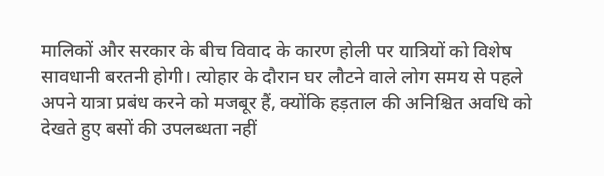मालिकों और सरकार के बीच विवाद के कारण होली पर यात्रियों को विशेष सावधानी बरतनी होगी। त्योहार के दौरान घर लौटने वाले लोग समय से पहले अपने यात्रा प्रबंध करने को मजबूर हैं, क्योंकि हड़ताल की अनिश्चित अवधि को देखते हुए बसों की उपलब्धता नहीं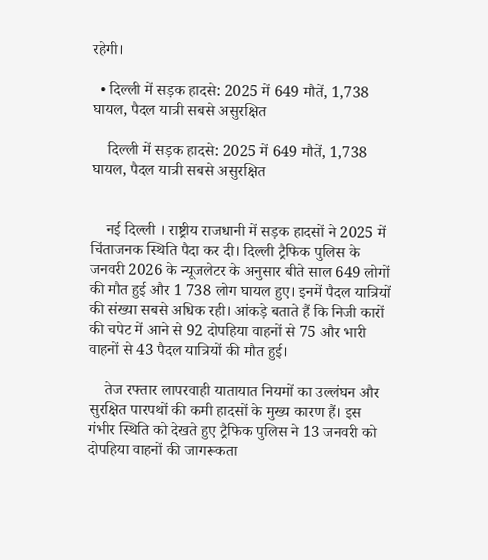रहेगी।

  • दिल्ली में सड़क हादसे: 2025 में 649 मौतें, 1,738 घायल, पैदल यात्री सबसे असुरक्षित

    दिल्ली में सड़क हादसे: 2025 में 649 मौतें, 1,738 घायल, पैदल यात्री सबसे असुरक्षित


    नई दिल्ली । राष्ट्रीय राजधानी में सड़क हादसों ने 2025 में चिंताजनक स्थिति पैदा कर दी। दिल्ली ट्रैफिक पुलिस के जनवरी 2026 के न्यूजलेटर के अनुसार बीते साल 649 लोगों की मौत हुई और 1 738 लोग घायल हुए। इनमें पैदल यात्रियों की संख्या सबसे अधिक रही। आंकड़े बताते हैं कि निजी कारों की चपेट में आने से 92 दोपहिया वाहनों से 75 और भारी वाहनों से 43 पैदल यात्रियों की मौत हुई।

    तेज रफ्तार लापरवाही यातायात नियमों का उल्लंघन और सुरक्षित पारपथों की कमी हादसों के मुख्य कारण हैं। इस गंभीर स्थिति को देखते हुए ट्रैफिक पुलिस ने 13 जनवरी को दोपहिया वाहनों की जागरूकता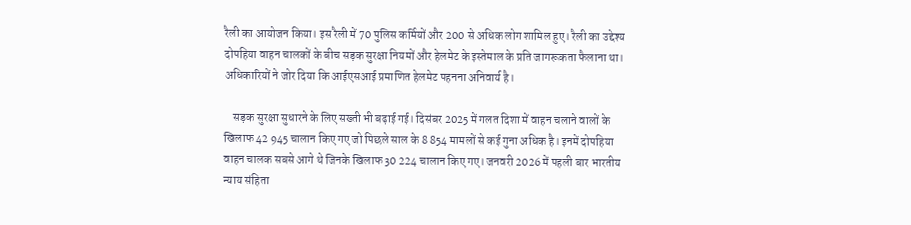रैली का आयोजन किया। इस रैली में 70 पुलिस कर्मियों और 200 से अधिक लोग शामिल हुए। रैली का उद्देश्य दोपहिया वाहन चालकों के बीच सड़क सुरक्षा नियमों और हेलमेट के इस्तेमाल के प्रति जागरूकता फैलाना था। अधिकारियों ने जोर दिया कि आईएसआई प्रमाणित हेलमेट पहनना अनिवार्य है।

    सड़क सुरक्षा सुधारने के लिए सख्ती भी बढ़ाई गई। दिसंबर 2025 में गलत दिशा में वाहन चलाने वालों के खिलाफ 42 945 चालान किए गए जो पिछले साल के 8 854 मामलों से कई गुना अधिक है। इनमें दोपहिया वाहन चालक सबसे आगे थे जिनके खिलाफ 30 224 चालान किए गए। जनवरी 2026 में पहली बार भारतीय न्याय संहिता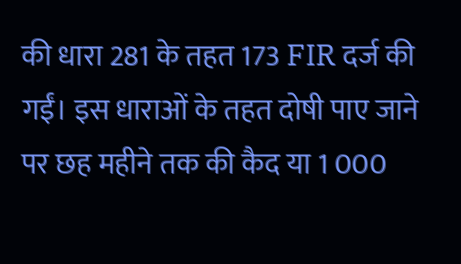की धारा 281 के तहत 173 FIR दर्ज की गईं। इस धाराओं के तहत दोषी पाए जाने पर छह महीने तक की कैद या 1 000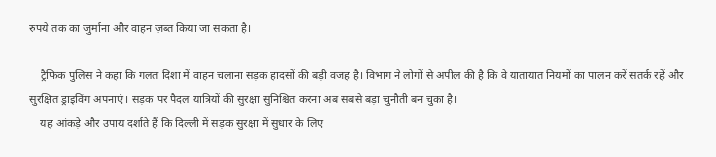रुपये तक का जुर्माना और वाहन ज़ब्त किया जा सकता है।

    ट्रैफिक पुलिस ने कहा कि गलत दिशा में वाहन चलाना सड़क हादसों की बड़ी वजह है। विभाग ने लोगों से अपील की है कि वे यातायात नियमों का पालन करें सतर्क रहें और सुरक्षित ड्राइविंग अपनाएं। सड़क पर पैदल यात्रियों की सुरक्षा सुनिश्चित करना अब सबसे बड़ा चुनौती बन चुका है।
    यह आंकड़े और उपाय दर्शाते हैं कि दिल्ली में सड़क सुरक्षा में सुधार के लिए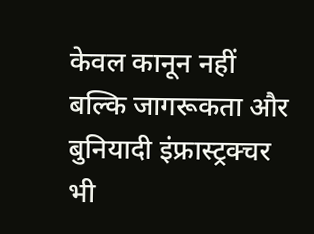केवल कानून नहीं बल्कि जागरूकता और बुनियादी इंफ्रास्ट्रक्चर भी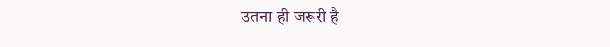उतना ही जरूरी है